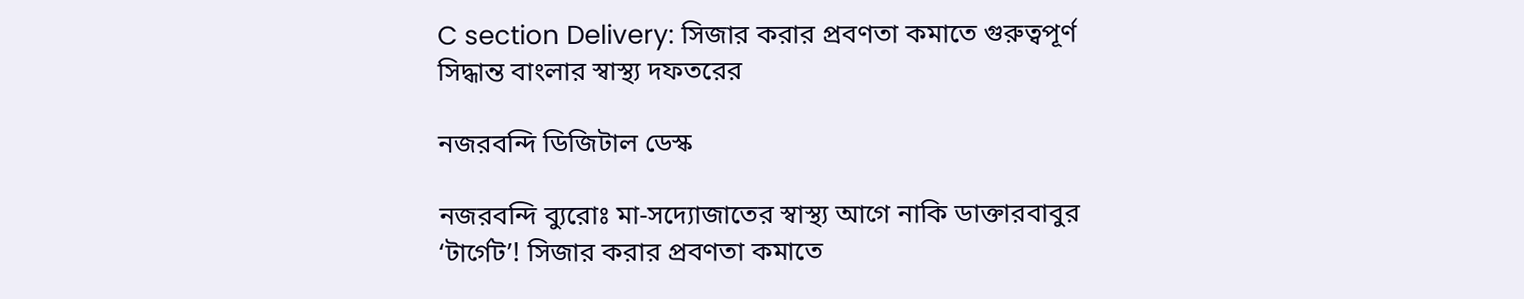C section Delivery: সিজার করার প্রবণতা কমাতে গুরুত্বপূর্ণ সিদ্ধান্ত বাংলার স্বাস্থ্য দফতরের

নজরবন্দি ডিজিটাল ডেস্ক

নজরবন্দি ব্যুরোঃ মা-সদ্যোজাতের স্বাস্থ্য আগে নাকি ডাক্তারবাবুর ‘টার্গেট’! সিজার করার প্রবণতা কমাতে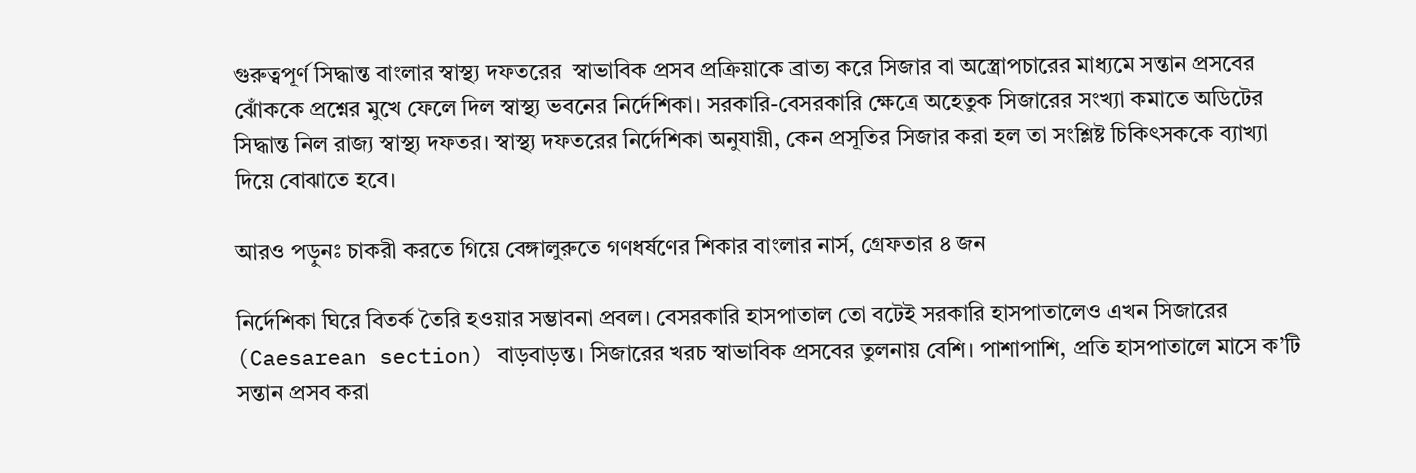গুরুত্বপূর্ণ সিদ্ধান্ত বাংলার স্বাস্থ্য দফতরের  স্বাভাবিক প্রসব প্রক্রিয়াকে ব্রাত্য করে সিজার বা অস্ত্রোপচারের মাধ্যমে সন্তান প্রসবের ঝোঁককে প্রশ্নের মুখে ফেলে দিল স্বাস্থ্য ভবনের নির্দেশিকা। সরকারি-বেসরকারি ক্ষেত্রে অহেতুক সিজারের সংখ্যা কমাতে অডিটের সিদ্ধান্ত নিল রাজ্য স্বাস্থ্য দফতর। স্বাস্থ্য দফতরের নির্দেশিকা অনুযায়ী, কেন প্রসূতির সিজার করা হল তা সংশ্লিষ্ট চিকিৎসককে ব্যাখ্যা দিয়ে বোঝাতে হবে।

আরও পড়ুনঃ চাকরী করতে গিয়ে বেঙ্গালুরুতে গণধর্ষণের শিকার বাংলার নার্স, গ্রেফতার ৪ জন

নির্দেশিকা ঘিরে বিতর্ক তৈরি হ‌ওয়ার সম্ভাবনা প্রবল। বেসরকারি হাসপাতাল তো বটেই সরকারি হাসপাতালেও এখন সিজারের (Caesarean section) বাড়বাড়ন্ত। সিজারের খরচ স্বাভাবিক প্রসবের তুলনায় বেশি।‌ পাশাপাশি, প্রতি হাসপাতালে মাসে ক’টি সন্তান প্রসব করা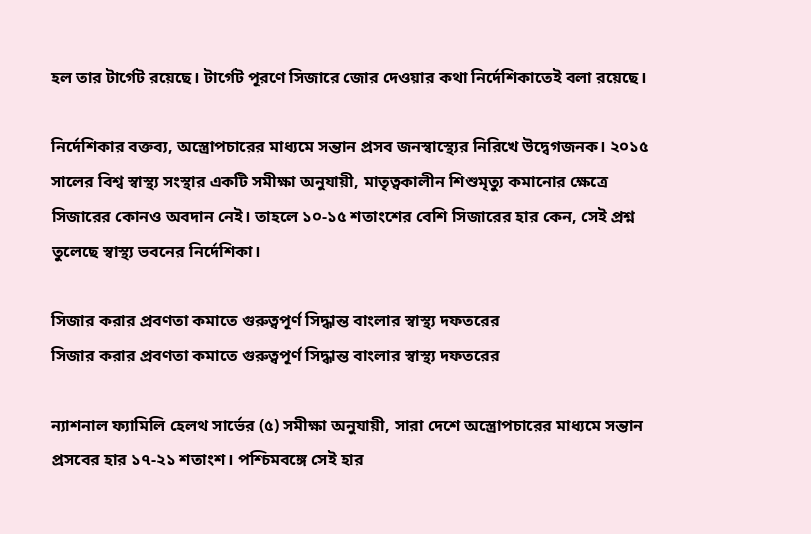হল তার টার্গেট রয়েছে। টার্গেট পূরণে সিজারে জোর দেওয়ার কথা নির্দেশিকাতেই বলা রয়েছে।

নির্দেশিকার বক্তব্য, অস্ত্রোপচারের মাধ্যমে সন্তান প্রসব জনস্বাস্থ্যের নিরিখে উদ্বেগজনক। ২০১৫ সালের বিশ্ব স্বাস্থ্য সংস্থার একটি সমীক্ষা অনুযায়ী, মাতৃত্বকালীন শিশুমৃত্যু কমানোর ক্ষেত্রে সিজারের কোন‌ও অবদান নেই। তাহলে ১০-১৫ শতাংশের বেশি সিজারের হার কেন, সেই প্রশ্ন তুলেছে স্বাস্থ্য ভবনের নির্দেশিকা।

সিজার করার প্রবণতা কমাতে গুরুত্বপূর্ণ সিদ্ধান্ত বাংলার স্বাস্থ্য দফতরের
সিজার করার প্রবণতা কমাতে গুরুত্বপূর্ণ সিদ্ধান্ত বাংলার স্বাস্থ্য দফতরের

ন্যাশনাল ফ্যামিলি হেলথ সার্ভের (৫) সমীক্ষা অনুযায়ী, সারা দেশে অস্ত্রোপচারের মাধ্যমে সন্তান প্রসবের হার ১৭-২১ শতাংশ।‌ পশ্চিমবঙ্গে সেই হার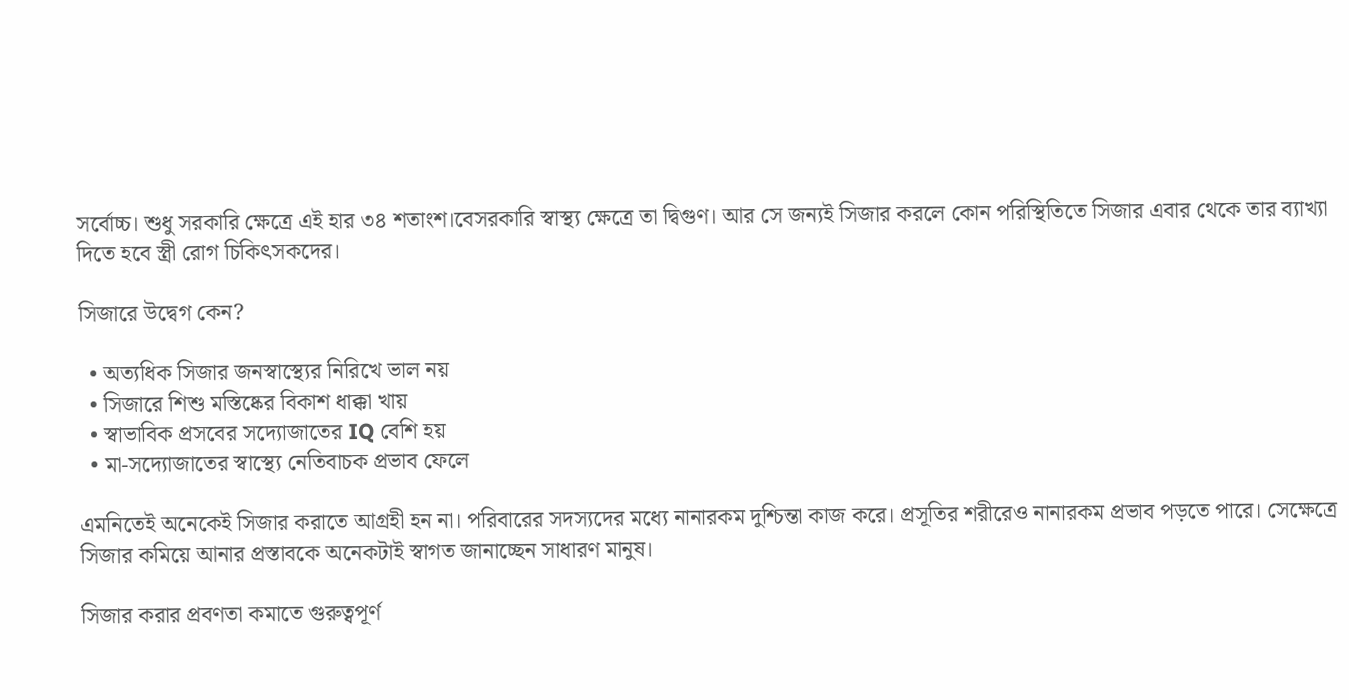সর্বোচ্চ। শুধু সরকারি ক্ষেত্রে এই হার ৩৪ শতাংশ।‌বেসরকারি স্বাস্থ্য ক্ষেত্রে তা দ্বিগুণ। আর সে জন্য‌ই সিজার করলে কোন পরিস্থিতিতে সিজার এবার থেকে তার ব্যাখ্যা দিতে হবে স্ত্রী রোগ চিকিৎসকদের।

সিজারে উদ্বেগ কেন?

  • অত্যধিক সিজার জনস্বাস্থ্যের নিরিখে ভাল নয়
  • সিজারে শিশু মস্তিষ্কের বিকাশ ধাক্কা খায়
  • স্বাভাবিক প্রসবের সদ্যোজাতের IQ বেশি হয়
  • মা-সদ্যোজাতের স্বাস্থ্যে নেতিবাচক প্রভাব ফেলে

এমনিতেই অনেকেই সিজার করাতে আগ্রহী হন না। পরিবারের সদস্যদের মধ্যে নানারকম দুশ্চিন্তা কাজ করে। প্রসূতির শরীরেও নানারকম প্রভাব পড়তে পারে। সেক্ষেত্রে সিজার কমিয়ে আনার প্রস্তাবকে অনেকটাই স্বাগত জানাচ্ছেন সাধারণ মানুষ।

সিজার করার প্রবণতা কমাতে গুরুত্বপূর্ণ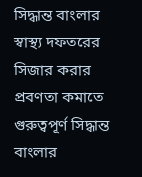সিদ্ধান্ত বাংলার স্বাস্থ্য দফতরের
সিজার করার প্রবণতা কমাতে গুরুত্বপূর্ণ সিদ্ধান্ত বাংলার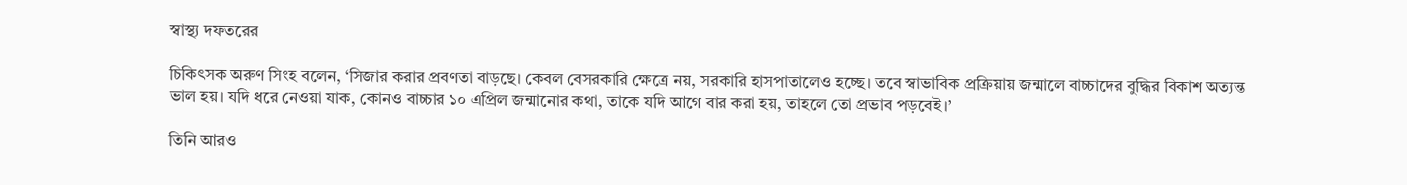স্বাস্থ্য দফতরের

চিকিৎসক অরুণ সিংহ বলেন, ‘সিজার করার প্রবণতা বাড়ছে। কেবল বেসরকারি ক্ষেত্রে নয়, সরকারি হাসপাতালেও হচ্ছে। তবে স্বাভাবিক প্রক্রিয়ায় জন্মালে বাচ্চাদের বুদ্ধির বিকাশ অত্যন্ত ভাল হয়। যদি ধরে নেওয়া যাক, কোনও বাচ্চার ১০ এপ্রিল জন্মানোর কথা, তাকে যদি আগে বার করা হয়, তাহলে তো প্রভাব পড়বেই।’

তিনি আরও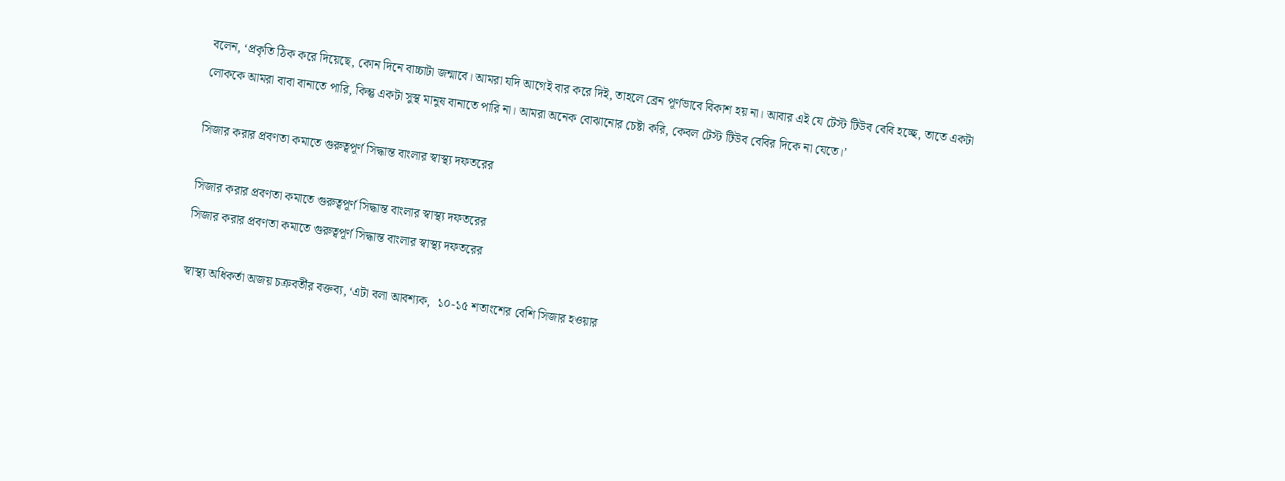বলেন, ‘প্রকৃতি ঠিক করে দিয়েছে, কোন দিনে বাচ্চাটা জন্মাবে। আমরা যদি আগেই বার করে দিই, তাহলে ব্রেন পূর্ণভাবে বিকাশ হয় না। আবার এই যে টেস্ট টিউব বেবি হচ্ছে, তাতে একটা লোককে আমরা বাবা বানাতে পারি, কিন্তু একটা সুস্থ মানুষ বানাতে পারি না। আমরা অনেক বোঝানোর চেষ্টা করি, কেবল টেস্ট টিউব বেবির দিকে না যেতে।’

সিজার করার প্রবণতা কমাতে গুরুত্বপূর্ণ সিদ্ধান্ত বাংলার স্বাস্থ্য দফতরের

সিজার করার প্রবণতা কমাতে গুরুত্বপূর্ণ সিদ্ধান্ত বাংলার স্বাস্থ্য দফতরের
সিজার করার প্রবণতা কমাতে গুরুত্বপূর্ণ সিদ্ধান্ত বাংলার স্বাস্থ্য দফতরের

স্বাস্থ্য অধিকর্তা অজয় চক্রবর্তীর বক্তব্য, ‘এটা বলা আবশ্যক,  ১০-১৫ শতাংশের বেশি সিজার হওয়ার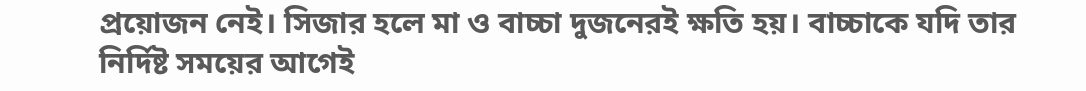প্রয়োজন নেই। সিজার হলে মা ও বাচ্চা দুজনেরই ক্ষতি হয়। বাচ্চাকে যদি তার নির্দিষ্ট সময়ের আগেই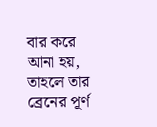বার করে আনা হয়, তাহলে তার ব্রেনের পূর্ণ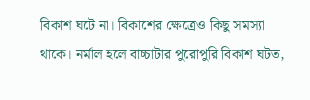বিকাশ ঘটে না। বিকাশের ক্ষেত্রেও কিছু সমস্যা থাকে। নর্মাল হলে বাচ্চাটার পুরোপুরি বিকাশ ঘটত,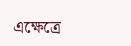এক্ষেত্রে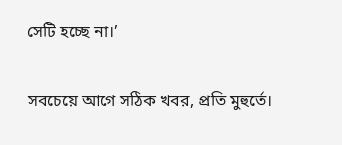সেটি হচ্ছে না।’

সবচেয়ে আগে সঠিক খবর, প্রতি মুহুর্তে।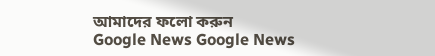আমাদের ফলো করুন
Google News Google News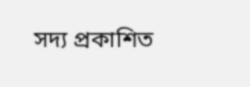সদ্য প্রকাশিত